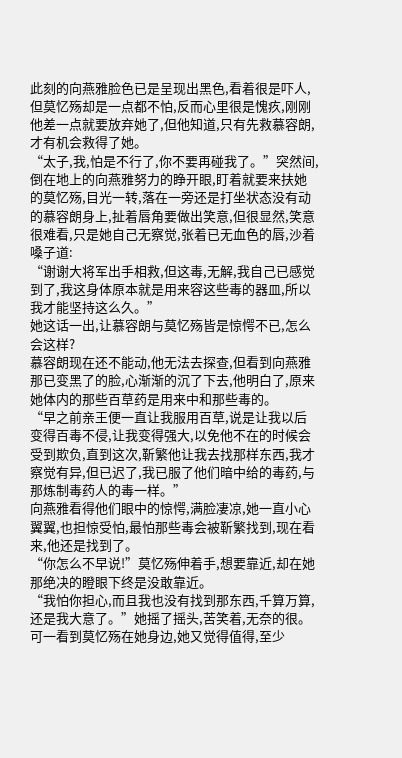此刻的向燕雅脸色已是呈现出黑色,看着很是吓人,但莫忆殇却是一点都不怕,反而心里很是愧疚,刚刚他差一点就要放弃她了,但他知道,只有先救慕容朗,才有机会救得了她。
“太子,我,怕是不行了,你不要再碰我了。”突然间,倒在地上的向燕雅努力的睁开眼,盯着就要来扶她的莫忆殇,目光一转,落在一旁还是打坐状态没有动的慕容朗身上,扯着唇角要做出笑意,但很显然,笑意很难看,只是她自己无察觉,张着已无血色的唇,沙着嗓子道:
“谢谢大将军出手相救,但这毒,无解,我自己已感觉到了,我这身体原本就是用来容这些毒的器皿,所以我才能坚持这么久。”
她这话一出,让慕容朗与莫忆殇皆是惊愕不已,怎么会这样?
慕容朗现在还不能动,他无法去探查,但看到向燕雅那已变黑了的脸,心渐渐的沉了下去,他明白了,原来她体内的那些百草药是用来中和那些毒的。
“早之前亲王便一直让我服用百草,说是让我以后变得百毒不侵,让我变得强大,以免他不在的时候会受到欺负,直到这次,靳繁他让我去找那样东西,我才察觉有异,但已迟了,我已服了他们暗中给的毒药,与那炼制毒药人的毒一样。”
向燕雅看得他们眼中的惊愕,满脸凄凉,她一直小心翼翼,也担惊受怕,最怕那些毒会被靳繁找到,现在看来,他还是找到了。
“你怎么不早说!”莫忆殇伸着手,想要靠近,却在她那绝决的瞪眼下终是没敢靠近。
“我怕你担心,而且我也没有找到那东西,千算万算,还是我大意了。”她摇了摇头,苦笑着,无奈的很。
可一看到莫忆殇在她身边,她又觉得值得,至少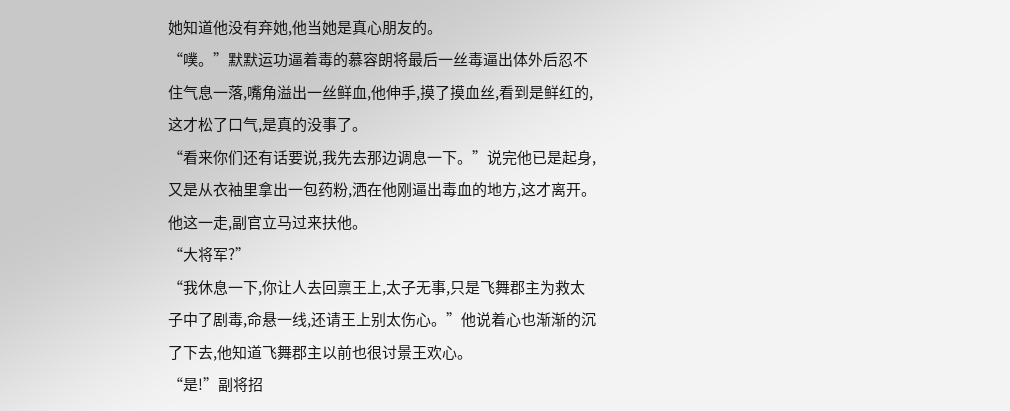她知道他没有弃她,他当她是真心朋友的。
“噗。”默默运功逼着毒的慕容朗将最后一丝毒逼出体外后忍不住气息一落,嘴角溢出一丝鲜血,他伸手,摸了摸血丝,看到是鲜红的,这才松了口气,是真的没事了。
“看来你们还有话要说,我先去那边调息一下。”说完他已是起身,又是从衣袖里拿出一包药粉,洒在他刚逼出毒血的地方,这才离开。
他这一走,副官立马过来扶他。
“大将军?”
“我休息一下,你让人去回禀王上,太子无事,只是飞舞郡主为救太子中了剧毒,命悬一线,还请王上别太伤心。”他说着心也渐渐的沉了下去,他知道飞舞郡主以前也很讨景王欢心。
“是!”副将招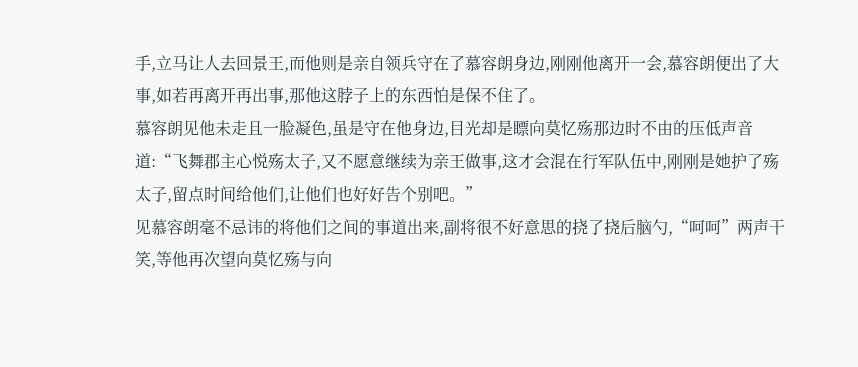手,立马让人去回景王,而他则是亲自领兵守在了慕容朗身边,刚刚他离开一会,慕容朗便出了大事,如若再离开再出事,那他这脖子上的东西怕是保不住了。
慕容朗见他未走且一脸凝色,虽是守在他身边,目光却是瞟向莫忆殇那边时不由的压低声音道:“飞舞郡主心悦殇太子,又不愿意继续为亲王做事,这才会混在行军队伍中,刚刚是她护了殇太子,留点时间给他们,让他们也好好告个别吧。”
见慕容朗毫不忌讳的将他们之间的事道出来,副将很不好意思的挠了挠后脑勺,“呵呵”两声干笑,等他再次望向莫忆殇与向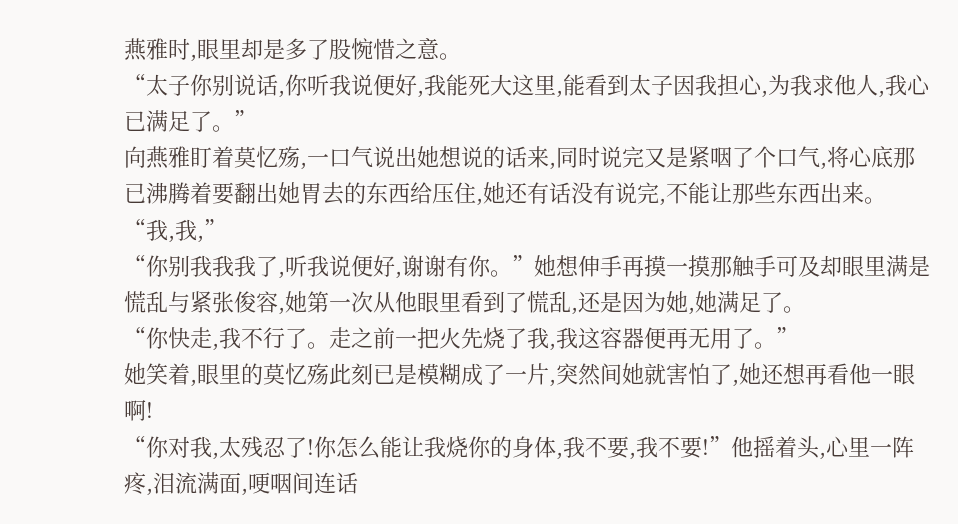燕雅时,眼里却是多了股惋惜之意。
“太子你别说话,你听我说便好,我能死大这里,能看到太子因我担心,为我求他人,我心已满足了。”
向燕雅盯着莫忆殇,一口气说出她想说的话来,同时说完又是紧咽了个口气,将心底那已沸腾着要翻出她胃去的东西给压住,她还有话没有说完,不能让那些东西出来。
“我,我,”
“你别我我我了,听我说便好,谢谢有你。”她想伸手再摸一摸那触手可及却眼里满是慌乱与紧张俊容,她第一次从他眼里看到了慌乱,还是因为她,她满足了。
“你快走,我不行了。走之前一把火先烧了我,我这容器便再无用了。”
她笑着,眼里的莫忆殇此刻已是模糊成了一片,突然间她就害怕了,她还想再看他一眼啊!
“你对我,太残忍了!你怎么能让我烧你的身体,我不要,我不要!”他摇着头,心里一阵疼,泪流满面,哽咽间连话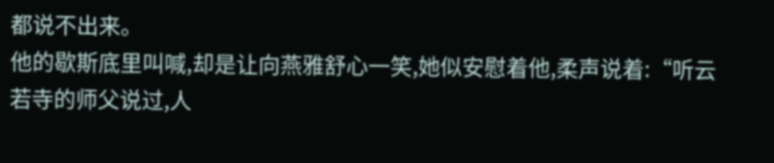都说不出来。
他的歇斯底里叫喊,却是让向燕雅舒心一笑,她似安慰着他,柔声说着:“听云若寺的师父说过,人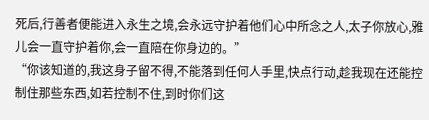死后,行善者便能进入永生之境,会永远守护着他们心中所念之人,太子你放心,雅儿会一直守护着你,会一直陪在你身边的。”
“你该知道的,我这身子留不得,不能落到任何人手里,快点行动,趁我现在还能控制住那些东西,如若控制不住,到时你们这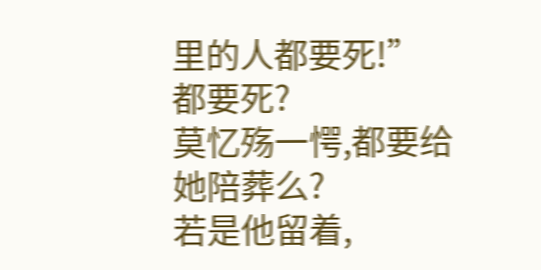里的人都要死!”
都要死?
莫忆殇一愕,都要给她陪葬么?
若是他留着,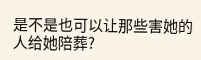是不是也可以让那些害她的人给她陪葬?